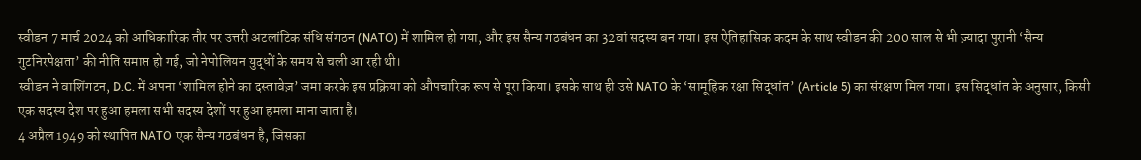स्वीडन 7 मार्च 2024 को आधिकारिक तौर पर उत्तरी अटलांटिक संधि संगठन (NATO) में शामिल हो गया, और इस सैन्य गठबंधन का 32वां सदस्य बन गया। इस ऐतिहासिक कदम के साथ स्वीडन की 200 साल से भी ज़्यादा पुरानी ‘सैन्य गुटनिरपेक्षता’ की नीति समाप्त हो गई, जो नेपोलियन युद्धों के समय से चली आ रही थी।
स्वीडन ने वाशिंगटन, D.C. में अपना ‘शामिल होने का दस्तावेज़’ जमा करके इस प्रक्रिया को औपचारिक रूप से पूरा किया। इसके साथ ही उसे NATO के ‘सामूहिक रक्षा सिद्धांत’ (Article 5) का संरक्षण मिल गया। इस सिद्धांत के अनुसार, किसी एक सदस्य देश पर हुआ हमला सभी सदस्य देशों पर हुआ हमला माना जाता है।
4 अप्रैल 1949 को स्थापित NATO एक सैन्य गठबंधन है, जिसका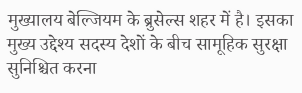मुख्यालय बेल्जियम के ब्रुसेल्स शहर में है। इसका मुख्य उद्देश्य सदस्य देशों के बीच सामूहिक सुरक्षा सुनिश्चित करना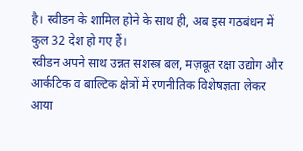है। स्वीडन के शामिल होने के साथ ही, अब इस गठबंधन में कुल 32 देश हो गए हैं।
स्वीडन अपने साथ उन्नत सशस्त्र बल, मज़बूत रक्षा उद्योग और आर्कटिक व बाल्टिक क्षेत्रों में रणनीतिक विशेषज्ञता लेकर आया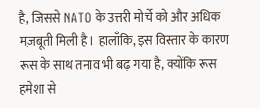है, जिससे NATO के उत्तरी मोर्चे को और अधिक मज़बूती मिली है। हालाँकि, इस विस्तार के कारण रूस के साथ तनाव भी बढ़ गया है, क्योंकि रूस हमेशा से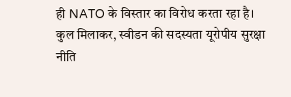ही NATO के विस्तार का विरोध करता रहा है।
कुल मिलाकर, स्वीडन की सदस्यता यूरोपीय सुरक्षा नीति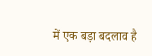में एक बड़ा बदलाव है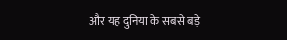और यह दुनिया के सबसे बड़े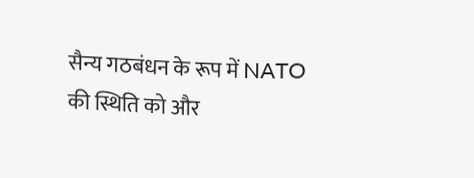सैन्य गठबंधन के रूप में NATO की स्थिति को और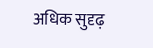अधिक सुदृढ़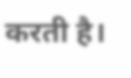करती है।